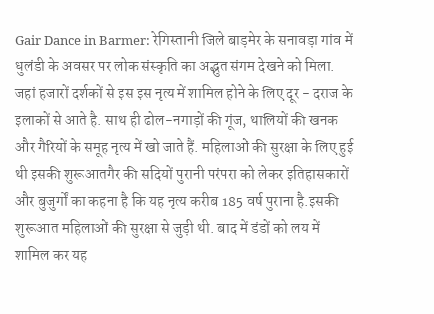Gair Dance in Barmer: रेगिस्तानी जिले बाड़मेर के सनावड़ा गांव में धुलंडी के अवसर पर लोक संस्कृति का अद्भुत संगम देखने को मिला. जहां हजारों दर्शकों से इस इस नृत्य में शामिल होने के लिए दूर - दराज के इलाकों से आते है. साथ ही ढोल-नगाड़ों की गूंज, थालियों की खनक और गैरियों के समूह नृत्य में खो जाते हैं. महिलाओं की सुरक्षा के लिए हुई थी इसकी शुरूआतगैर की सदियों पुरानी परंपरा को लेकर इतिहासकारों और बुजुर्गों का कहना है कि यह नृत्य करीब 185 वर्ष पुराना है.इसकी शुरूआत महिलाओं की सुरक्षा से जुड़ी थी. बाद में डंडों को लय में शामिल कर यह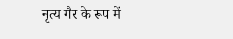नृत्य गैर के रूप में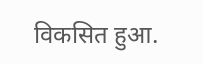विकसित हुआ.